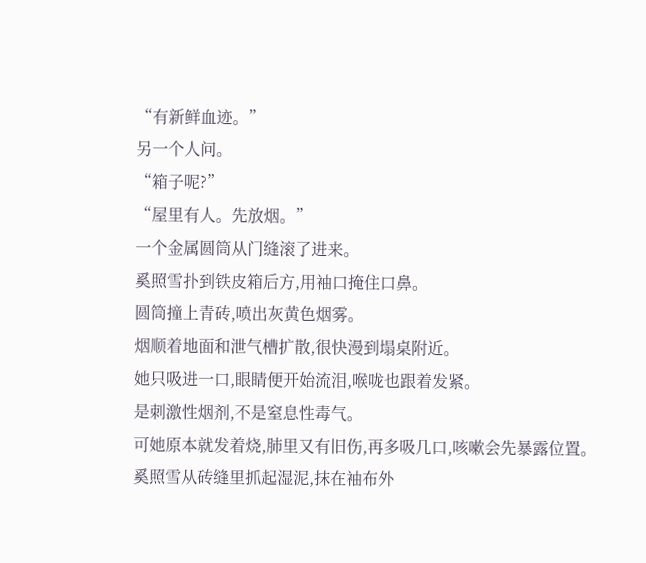“有新鲜血迹。”
另一个人问。
“箱子呢?”
“屋里有人。先放烟。”
一个金属圆筒从门缝滚了进来。
奚照雪扑到铁皮箱后方,用袖口掩住口鼻。
圆筒撞上青砖,喷出灰黄色烟雾。
烟顺着地面和泄气槽扩散,很快漫到塌桌附近。
她只吸进一口,眼睛便开始流泪,喉咙也跟着发紧。
是刺激性烟剂,不是窒息性毒气。
可她原本就发着烧,肺里又有旧伤,再多吸几口,咳嗽会先暴露位置。
奚照雪从砖缝里抓起湿泥,抹在袖布外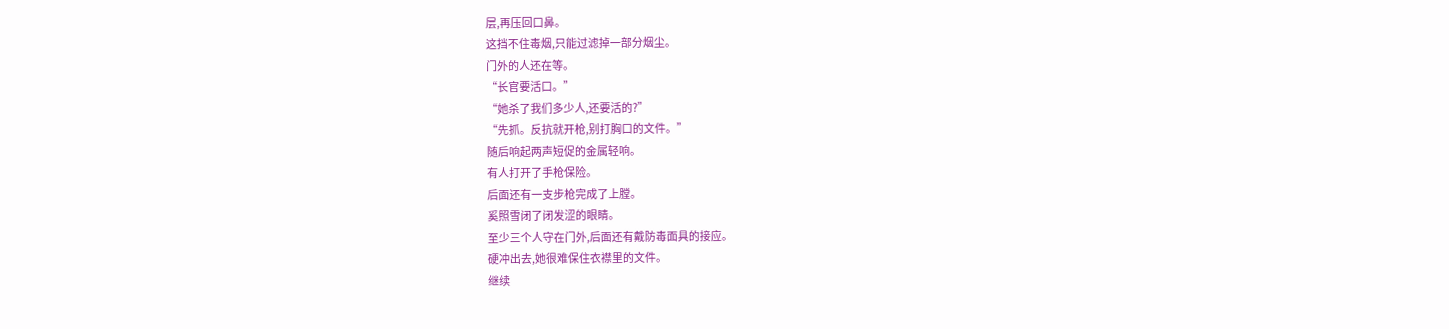层,再压回口鼻。
这挡不住毒烟,只能过滤掉一部分烟尘。
门外的人还在等。
“长官要活口。”
“她杀了我们多少人,还要活的?”
“先抓。反抗就开枪,别打胸口的文件。”
随后响起两声短促的金属轻响。
有人打开了手枪保险。
后面还有一支步枪完成了上膛。
奚照雪闭了闭发涩的眼睛。
至少三个人守在门外,后面还有戴防毒面具的接应。
硬冲出去,她很难保住衣襟里的文件。
继续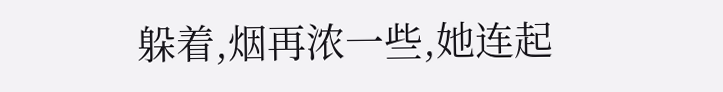躲着,烟再浓一些,她连起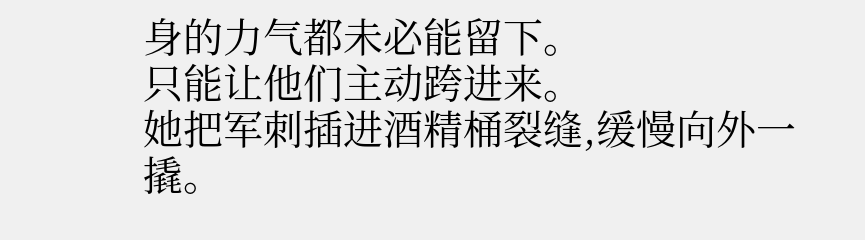身的力气都未必能留下。
只能让他们主动跨进来。
她把军刺插进酒精桶裂缝,缓慢向外一撬。